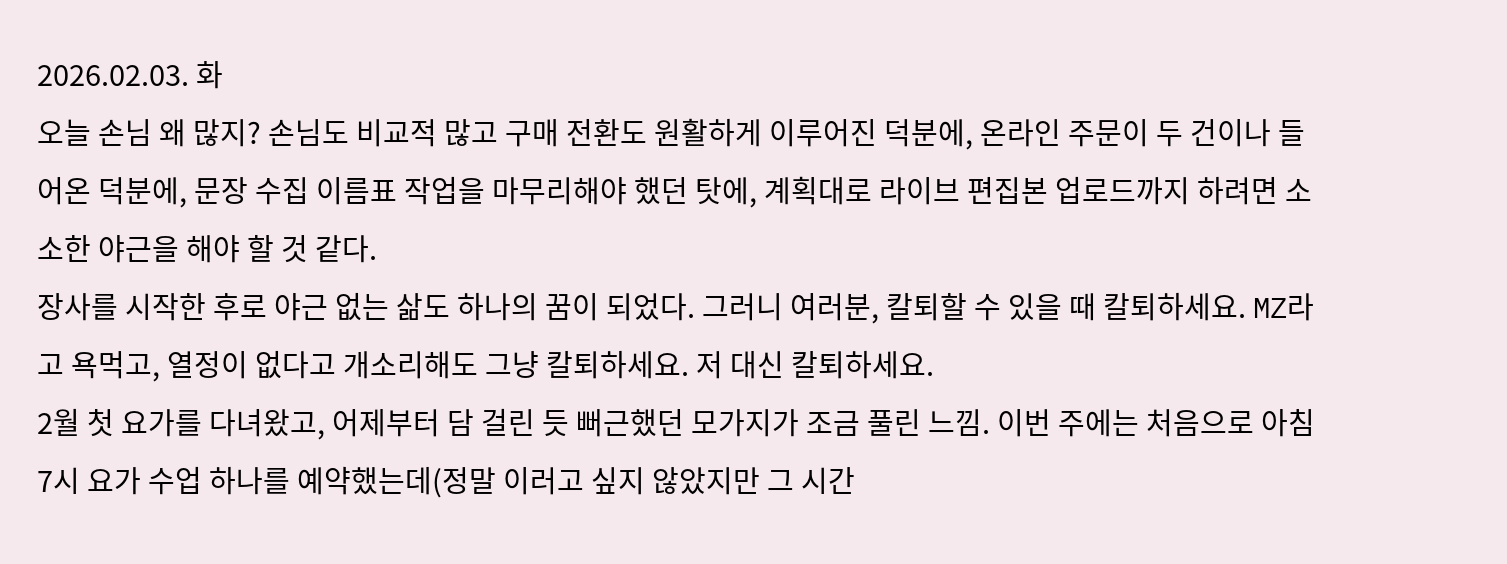2026.02.03. 화
오늘 손님 왜 많지? 손님도 비교적 많고 구매 전환도 원활하게 이루어진 덕분에, 온라인 주문이 두 건이나 들어온 덕분에, 문장 수집 이름표 작업을 마무리해야 했던 탓에, 계획대로 라이브 편집본 업로드까지 하려면 소소한 야근을 해야 할 것 같다.
장사를 시작한 후로 야근 없는 삶도 하나의 꿈이 되었다. 그러니 여러분, 칼퇴할 수 있을 때 칼퇴하세요. MZ라고 욕먹고, 열정이 없다고 개소리해도 그냥 칼퇴하세요. 저 대신 칼퇴하세요.
2월 첫 요가를 다녀왔고, 어제부터 담 걸린 듯 뻐근했던 모가지가 조금 풀린 느낌. 이번 주에는 처음으로 아침 7시 요가 수업 하나를 예약했는데(정말 이러고 싶지 않았지만 그 시간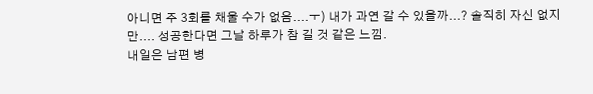아니면 주 3회를 채울 수가 없음....ㅜ) 내가 과연 갈 수 있을까...? 솔직히 자신 없지만.... 성공한다면 그날 하루가 참 길 것 같은 느낌.
내일은 남편 병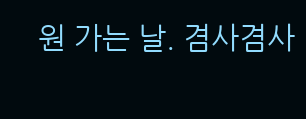원 가는 날. 겸사겸사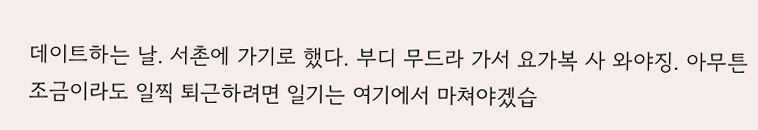데이트하는 날. 서촌에 가기로 했다. 부디 무드라 가서 요가복 사 와야징. 아무튼 조금이라도 일찍 퇴근하려면 일기는 여기에서 마쳐야겠습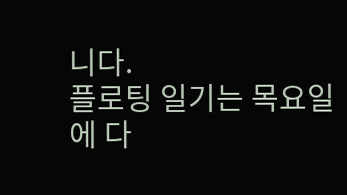니다.
플로팅 일기는 목요일에 다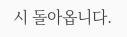시 돌아옵니다.